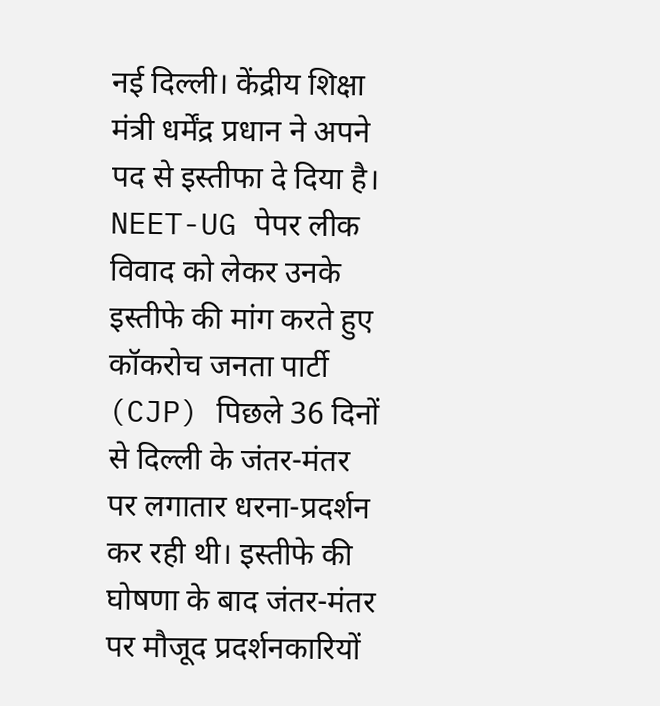नई दिल्ली। केंद्रीय शिक्षा मंत्री धर्मेंद्र प्रधान ने अपने पद से इस्तीफा दे दिया है। NEET-UG पेपर लीक विवाद को लेकर उनके इस्तीफे की मांग करते हुए कॉकरोच जनता पार्टी (CJP) पिछले 36 दिनों से दिल्ली के जंतर-मंतर पर लगातार धरना-प्रदर्शन कर रही थी। इस्तीफे की घोषणा के बाद जंतर-मंतर पर मौजूद प्रदर्शनकारियों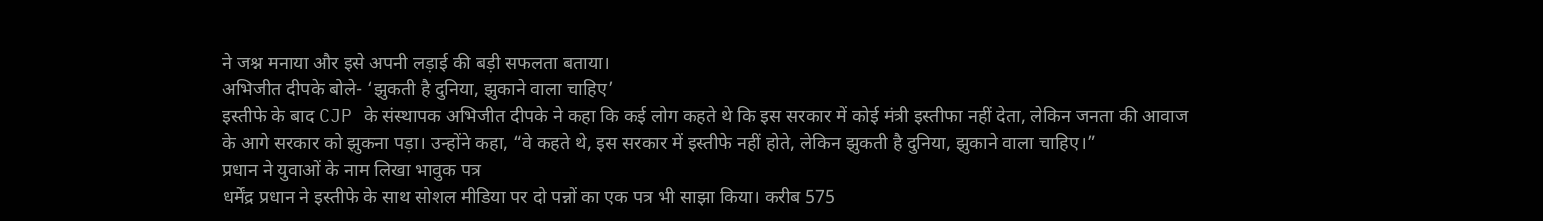ने जश्न मनाया और इसे अपनी लड़ाई की बड़ी सफलता बताया।
अभिजीत दीपके बोले- ‘झुकती है दुनिया, झुकाने वाला चाहिए’
इस्तीफे के बाद CJP के संस्थापक अभिजीत दीपके ने कहा कि कई लोग कहते थे कि इस सरकार में कोई मंत्री इस्तीफा नहीं देता, लेकिन जनता की आवाज के आगे सरकार को झुकना पड़ा। उन्होंने कहा, “वे कहते थे, इस सरकार में इस्तीफे नहीं होते, लेकिन झुकती है दुनिया, झुकाने वाला चाहिए।”
प्रधान ने युवाओं के नाम लिखा भावुक पत्र
धर्मेंद्र प्रधान ने इस्तीफे के साथ सोशल मीडिया पर दो पन्नों का एक पत्र भी साझा किया। करीब 575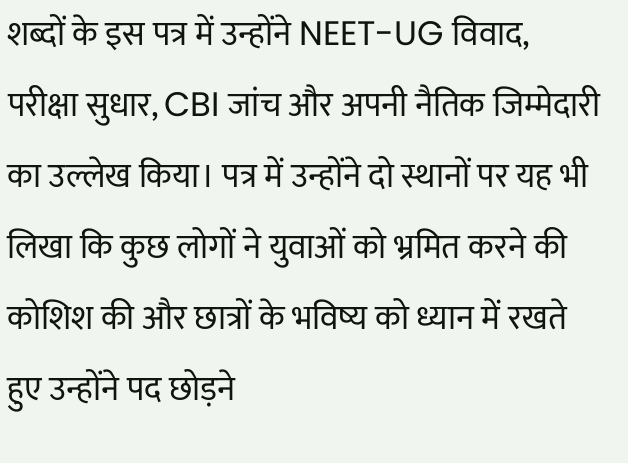शब्दों के इस पत्र में उन्होंने NEET-UG विवाद, परीक्षा सुधार, CBI जांच और अपनी नैतिक जिम्मेदारी का उल्लेख किया। पत्र में उन्होंने दो स्थानों पर यह भी लिखा कि कुछ लोगों ने युवाओं को भ्रमित करने की कोशिश की और छात्रों के भविष्य को ध्यान में रखते हुए उन्होंने पद छोड़ने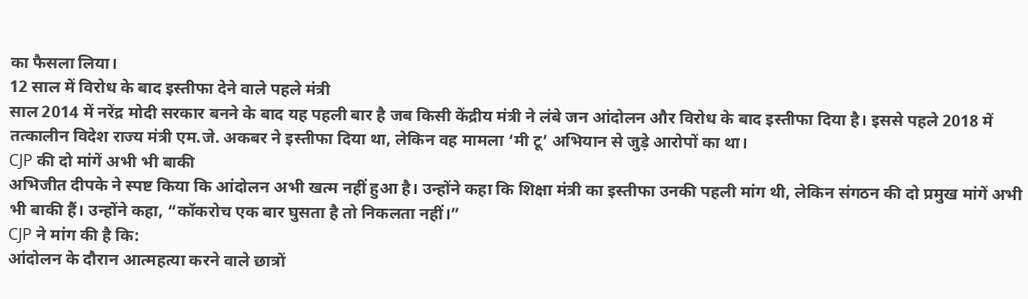का फैसला लिया।
12 साल में विरोध के बाद इस्तीफा देने वाले पहले मंत्री
साल 2014 में नरेंद्र मोदी सरकार बनने के बाद यह पहली बार है जब किसी केंद्रीय मंत्री ने लंबे जन आंदोलन और विरोध के बाद इस्तीफा दिया है। इससे पहले 2018 में तत्कालीन विदेश राज्य मंत्री एम.जे. अकबर ने इस्तीफा दिया था, लेकिन वह मामला ‘मी टू’ अभियान से जुड़े आरोपों का था।
CJP की दो मांगें अभी भी बाकी
अभिजीत दीपके ने स्पष्ट किया कि आंदोलन अभी खत्म नहीं हुआ है। उन्होंने कहा कि शिक्षा मंत्री का इस्तीफा उनकी पहली मांग थी, लेकिन संगठन की दो प्रमुख मांगें अभी भी बाकी हैं। उन्होंने कहा, “कॉकरोच एक बार घुसता है तो निकलता नहीं।”
CJP ने मांग की है कि:
आंदोलन के दौरान आत्महत्या करने वाले छात्रों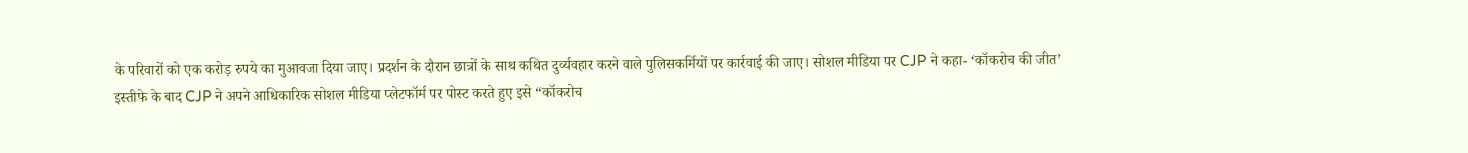के परिवारों को एक करोड़ रुपये का मुआवजा दिया जाए। प्रदर्शन के दौरान छात्रों के साथ कथित दुर्व्यवहार करने वाले पुलिसकर्मियों पर कार्रवाई की जाए। सोशल मीडिया पर CJP ने कहा- ‘कॉकरोच की जीत’ इस्तीफे के बाद CJP ने अपने आधिकारिक सोशल मीडिया प्लेटफॉर्म पर पोस्ट करते हुए इसे “कॉकरोच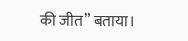की जीत” बताया।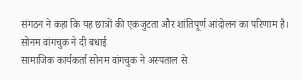संगठन ने कहा कि यह छात्रों की एकजुटता और शांतिपूर्ण आंदोलन का परिणाम है।
सोनम वांगचुक ने दी बधाई
सामाजिक कार्यकर्ता सोनम वांगचुक ने अस्पताल से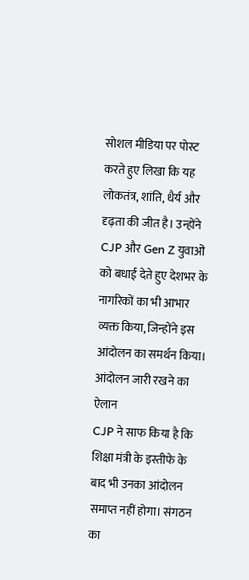सोशल मीडिया पर पोस्ट करते हुए लिखा कि यह लोकतंत्र, शांति, धैर्य और दृढ़ता की जीत है। उन्होंने CJP और Gen Z युवाओं को बधाई देते हुए देशभर के नागरिकों का भी आभार व्यक्त किया, जिन्होंने इस आंदोलन का समर्थन किया।
आंदोलन जारी रखने का ऐलान
CJP ने साफ किया है कि शिक्षा मंत्री के इस्तीफे के बाद भी उनका आंदोलन समाप्त नहीं होगा। संगठन का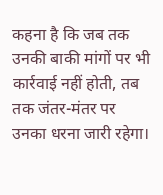कहना है कि जब तक उनकी बाकी मांगों पर भी कार्रवाई नहीं होती, तब तक जंतर-मंतर पर उनका धरना जारी रहेगा।